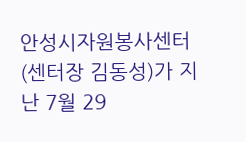안성시자원봉사센터(센터장 김동성)가 지난 7월 29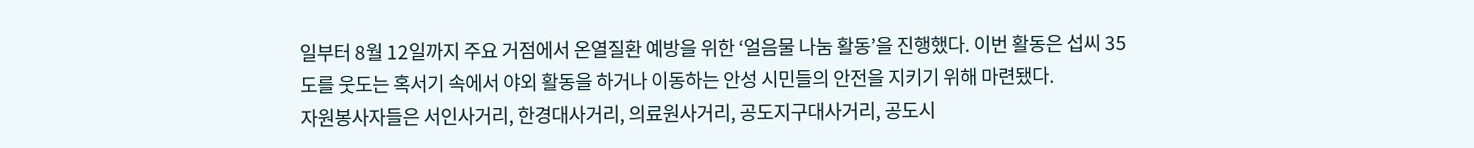일부터 8월 12일까지 주요 거점에서 온열질환 예방을 위한 ‘얼음물 나눔 활동’을 진행했다. 이번 활동은 섭씨 35도를 웃도는 혹서기 속에서 야외 활동을 하거나 이동하는 안성 시민들의 안전을 지키기 위해 마련됐다.
자원봉사자들은 서인사거리, 한경대사거리, 의료원사거리, 공도지구대사거리, 공도시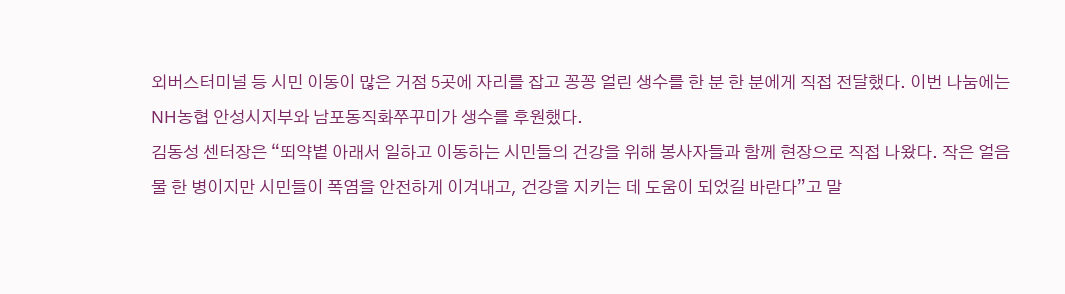외버스터미널 등 시민 이동이 많은 거점 5곳에 자리를 잡고 꽁꽁 얼린 생수를 한 분 한 분에게 직접 전달했다. 이번 나눔에는 NH농협 안성시지부와 남포동직화쭈꾸미가 생수를 후원했다.
김동성 센터장은 “뙤약볕 아래서 일하고 이동하는 시민들의 건강을 위해 봉사자들과 함께 현장으로 직접 나왔다. 작은 얼음물 한 병이지만 시민들이 폭염을 안전하게 이겨내고, 건강을 지키는 데 도움이 되었길 바란다”고 말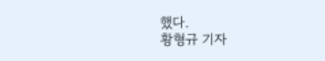했다.
황형규 기자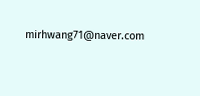mirhwang71@naver.com